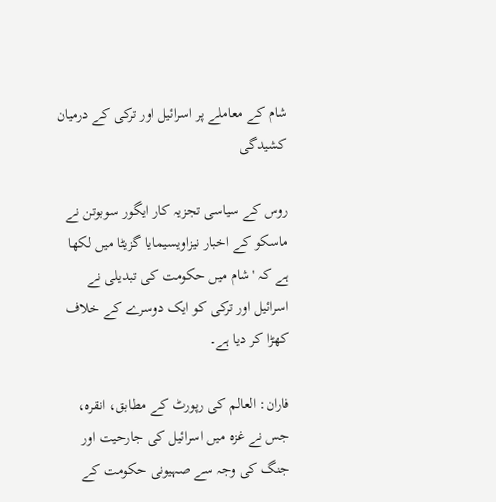شام کے معاملے پر اسرائیل اور ترکی کے درمیان کشیدگی

روس کے سیاسی تجزیہ کار ایگور سوبوتن نے ماسکو کے اخبار نیزاویسیمایا گزیٹا میں لکھا ہے کہ 'شام میں حکومت کی تبدیلی نے اسرائیل اور ترکی کو ایک دوسرے کے خلاف کھڑا کر دیا ہے۔

فاران: العالم کی رپورٹ کے مطابق، انقرہ، جس نے غزہ میں اسرائیل کی جارحیت اور جنگ کی وجہ سے صہیونی حکومت کے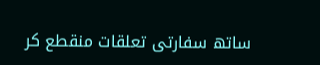ساتھ سفارتی تعلقات منقطع کر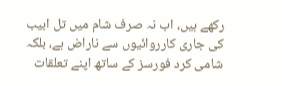رکھے ہیں، اب نہ صرف شام میں تل ابیب کی جاری کارروائیوں سے ناراض ہے، بلکہ شامی کرد فورسز کے ساتھ اپنے تعلقات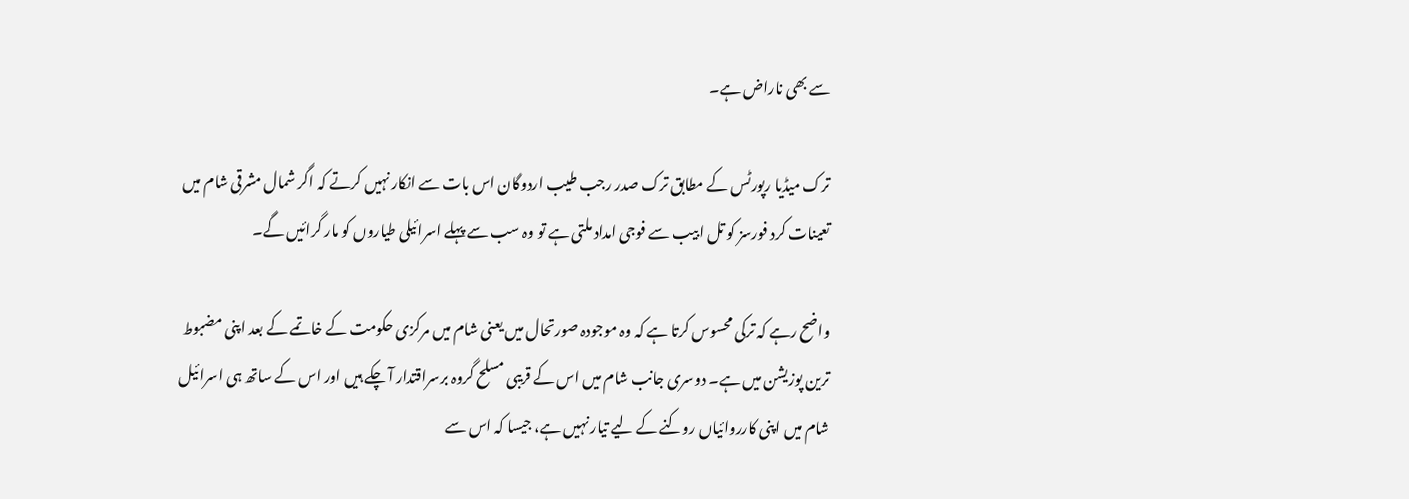سے بھی ناراض ہے۔

ترک میڈیا رپورٹس کے مطابق ترک صدر رجب طیب اردوگان اس بات سے انکار نہیں کرتے کہ اگر شمال مشرقی شام میں تعینات کرد فورسز کو تل ابیب سے فوجی امداد ملتی ہے تو وہ سب سے پہلے اسرائیلی طیاروں کو مار گرائیں گے۔

واضح رہے کہ ترکی محسوس کرتا ہے کہ وہ موجودہ صورتحال میں یعنی شام میں مرکزی حکومت کے خاتمے کے بعد اپنی مضبوط ترین پوزیشن میں ہے۔ دوسری جانب شام میں اس کے قریبی مسلح گروہ برسراقتدار آ چکے ہیں اور اس کے ساتھ ہی اسرائیل شام میں اپنی کارروائیاں روکنے کے لیے تیار نہیں ہے، جیسا کہ اس سے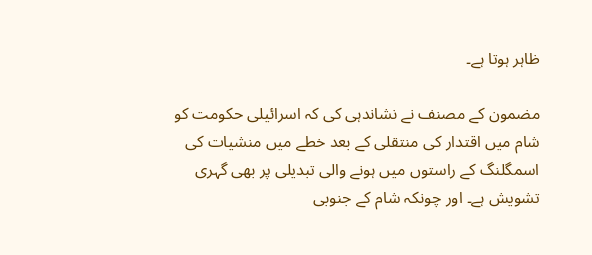ظاہر ہوتا ہے۔

مضمون کے مصنف نے نشاندہی کی کہ اسرائیلی حکومت کو شام میں اقتدار کی منتقلی کے بعد خطے میں منشیات کی اسمگلنگ کے راستوں میں ہونے والی تبدیلی پر بھی گہری تشویش ہے۔ اور چونکہ شام کے جنوبی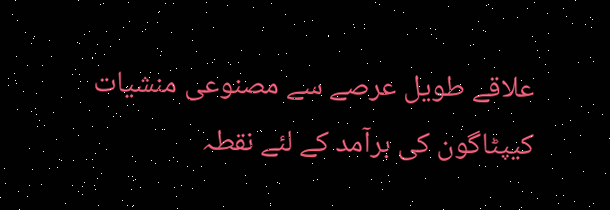علاقے طویل عرصے سے مصنوعی منشیات کیپٹاگون کی برآمد کے لئے نقطہ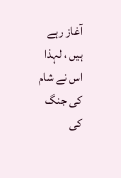آغاز رہے ہیں ، لہذا اس نے شام کی جنگ کی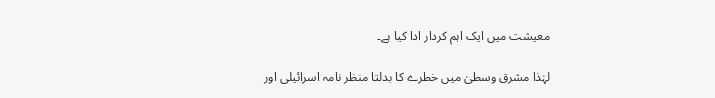معیشت میں ایک اہم کردار ادا کیا ہے۔

لہٰذا مشرق وسطیٰ میں خطرے کا بدلتا منظر نامہ اسرائیلی اور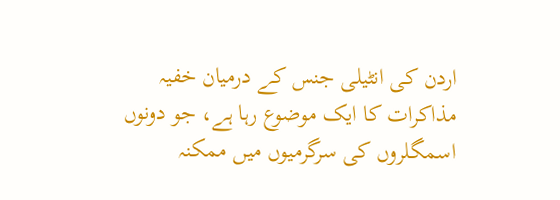اردن کی انٹیلی جنس کے درمیان خفیہ مذاکرات کا ایک موضوع رہا ہے، جو دونوں اسمگلروں کی سرگرمیوں میں ممکنہ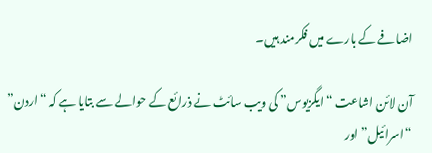اضافے کے بارے میں فکرمند ہیں۔

آن لائن اشاعت “ایگزیوس” کی ویب سائٹ نے ذرائع کے حوالے سے بتایا ہے کہ “اردن” “اسرائیل” اور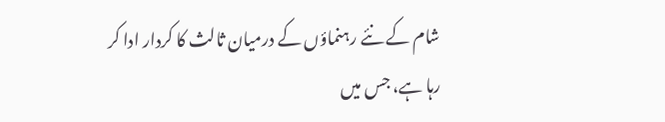شام کے نئے رہنماؤں کے درمیان ثالث کا کردار ادا کر رہا ہے، جس میں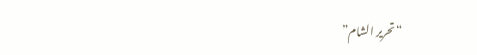“تحریر الشام”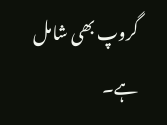گروپ بھی شامل ہے۔